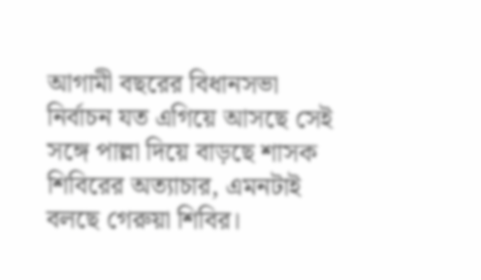আগামী বছরের বিধানসভা নির্বাচন যত এগিয়ে আসছে সেই সঙ্গে পাল্লা দিয়ে বাড়ছে শাসক শিবিরের অত্যাচার, এমনটাই বলছে গেরুয়া শিবির।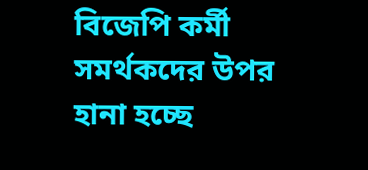বিজেপি কর্মী সমর্থকদের উপর হানা হচ্ছে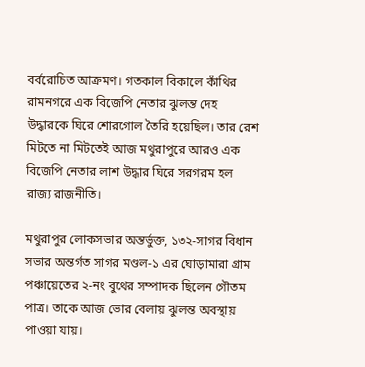বর্বরোচিত আক্রমণ। গতকাল বিকালে কাঁথির রামনগরে এক বিজেপি নেতার ঝুলন্ত দেহ উদ্ধারকে ঘিরে শোরগোল তৈরি হয়েছিল। তার রেশ মিটতে না মিটতেই আজ মথুরাপুরে আরও এক বিজেপি নেতার লাশ উদ্ধার ঘিরে সরগরম হল রাজ্য রাজনীতি।

মথুরাপুর লোকসভার অন্তর্ভুক্ত, ১৩২-সাগর বিধান সভার অন্তর্গত সাগর মণ্ডল-১ এর ঘোড়ামারা গ্রাম পঞ্চায়েতের ২-নং বুথের সম্পাদক ছিলেন গৌতম পাত্র। তাকে আজ ভোর বেলায় ঝুলন্ত অবস্থায় পাওয়া যায়।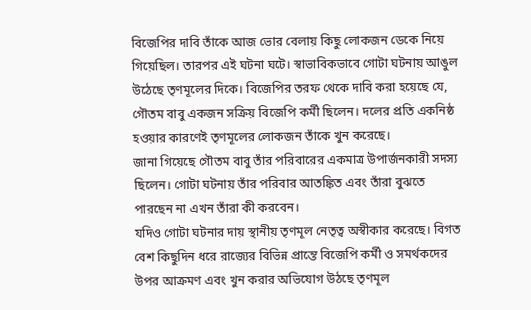বিজেপির দাবি তাঁকে আজ ভোর বেলায় কিছু লোকজন ডেকে নিয়ে গিয়েছিল। তারপর এই ঘটনা ঘটে। স্বাভাবিকভাবে গোটা ঘটনায় আঙুল উঠেছে তৃণমূলের দিকে। বিজেপির তরফ থেকে দাবি করা হয়েছে যে, গৌতম বাবু একজন সক্রিয় বিজেপি কর্মী ছিলেন। দলের প্রতি একনিষ্ঠ হওয়ার কারণেই তৃণমূলের লোকজন তাঁকে খুন করেছে।
জানা গিয়েছে গৌতম বাবু তাঁর পরিবারের একমাত্র উপার্জনকারী সদস্য ছিলেন। গোটা ঘটনায় তাঁর পরিবার আতঙ্কিত এবং তাঁরা বুঝতে পারছেন না এখন তাঁরা কী করবেন।
যদিও গোটা ঘটনার দায় স্থানীয় তৃণমূল নেতৃত্ব অস্বীকার করেছে। বিগত বেশ কিছুদিন ধরে রাজ্যের বিভিন্ন প্রান্তে বিজেপি কর্মী ও সমর্থকদের উপর আক্রমণ এবং খুন করার অভিযোগ উঠছে তৃণমূল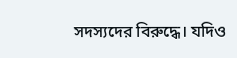সদস্যদের বিরুদ্ধে। যদিও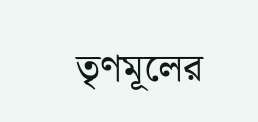তৃণমূলের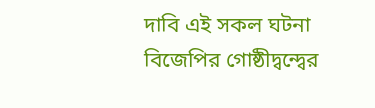দাবি এই সকল ঘটনা বিজেপির গোষ্ঠীদ্বন্দ্বের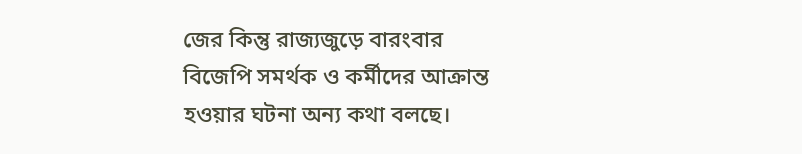জের কিন্তু রাজ্যজুড়ে বারংবার বিজেপি সমর্থক ও কর্মীদের আক্রান্ত হওয়ার ঘটনা অন্য কথা বলছে।